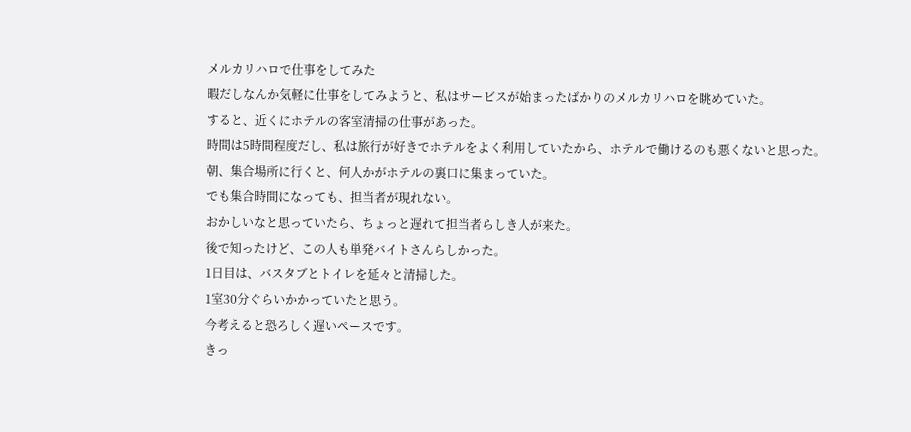メルカリハロで仕事をしてみた
暇だしなんか気軽に仕事をしてみようと、私はサービスが始まったばかりのメルカリハロを眺めていた。
すると、近くにホテルの客室清掃の仕事があった。
時間は5時間程度だし、私は旅行が好きでホテルをよく利用していたから、ホテルで働けるのも悪くないと思った。
朝、集合場所に行くと、何人かがホテルの裏口に集まっていた。
でも集合時間になっても、担当者が現れない。
おかしいなと思っていたら、ちょっと遅れて担当者らしき人が来た。
後で知ったけど、この人も単発バイトさんらしかった。
1日目は、バスタブとトイレを延々と清掃した。
1室30分ぐらいかかっていたと思う。
今考えると恐ろしく遅いペースです。
きっ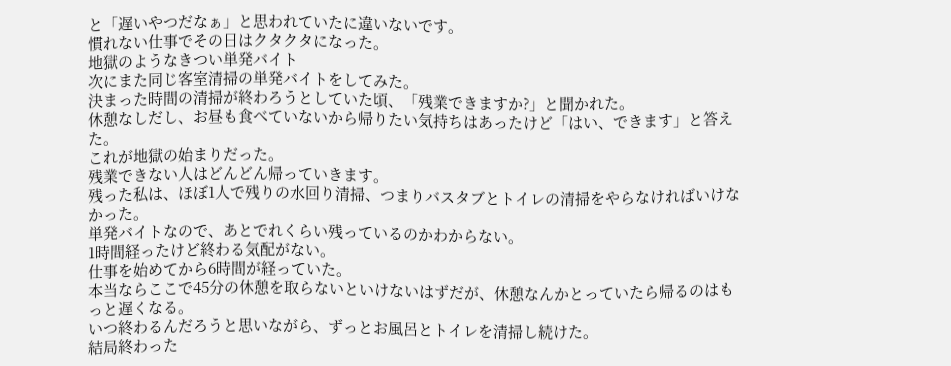と「遅いやつだなぁ」と思われていたに違いないです。
慣れない仕事でその日はクタクタになった。
地獄のようなきつい単発バイト
次にまた同じ客室清掃の単発バイトをしてみた。
決まった時間の清掃が終わろうとしていた頃、「残業できますか?」と聞かれた。
休憩なしだし、お昼も食べていないから帰りたい気持ちはあったけど「はい、できます」と答えた。
これが地獄の始まりだった。
残業できない人はどんどん帰っていきます。
残った私は、ほぼ1人で残りの水回り清掃、つまりバスタブとトイレの清掃をやらなければいけなかった。
単発バイトなので、あとでれくらい残っているのかわからない。
1時間経ったけど終わる気配がない。
仕事を始めてから6時間が経っていた。
本当ならここで45分の休憩を取らないといけないはずだが、休憩なんかとっていたら帰るのはもっと遅くなる。
いつ終わるんだろうと思いながら、ずっとお風呂とトイレを清掃し続けた。
結局終わった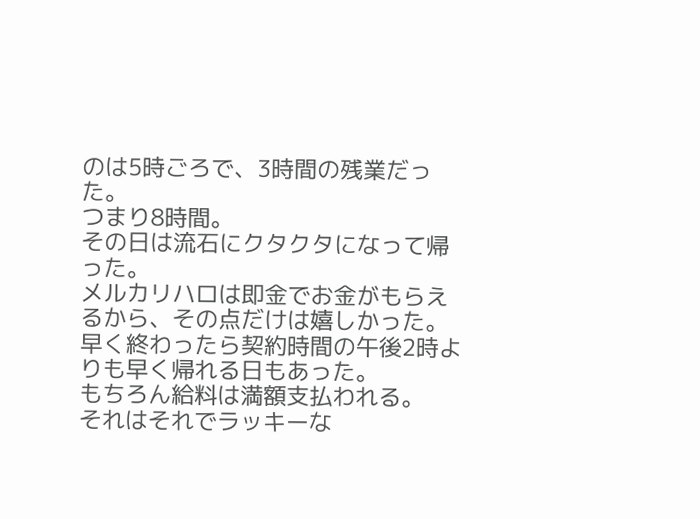のは5時ごろで、3時間の残業だった。
つまり8時間。
その日は流石にクタクタになって帰った。
メルカリハロは即金でお金がもらえるから、その点だけは嬉しかった。
早く終わったら契約時間の午後2時よりも早く帰れる日もあった。
もちろん給料は満額支払われる。
それはそれでラッキーな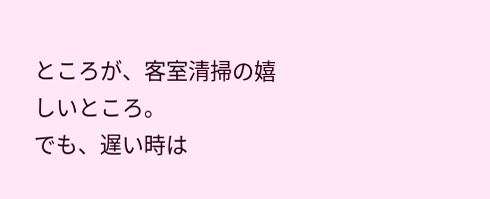ところが、客室清掃の嬉しいところ。
でも、遅い時は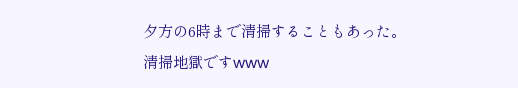夕方の6時まで清掃することもあった。
清掃地獄ですwww